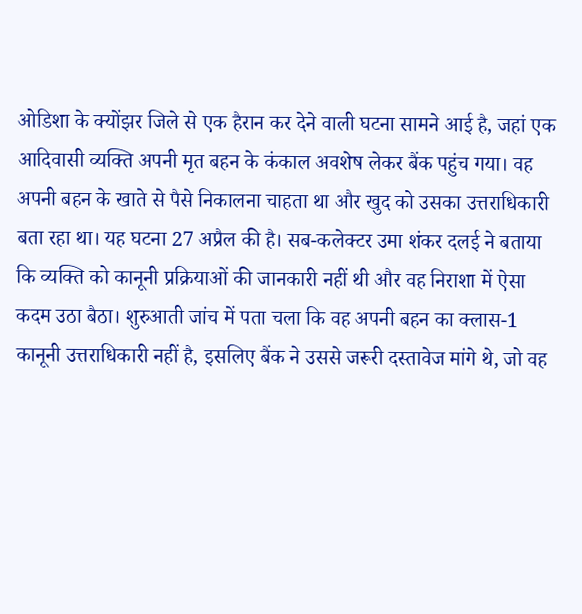ओडिशा के क्योंझर जिले से एक हैरान कर देने वाली घटना सामने आई है, जहां एक आदिवासी व्यक्ति अपनी मृत बहन के कंकाल अवशेष लेकर बैंक पहुंच गया। वह अपनी बहन के खाते से पैसे निकालना चाहता था और खुद को उसका उत्तराधिकारी बता रहा था। यह घटना 27 अप्रैल की है। सब-कलेक्टर उमा शंकर दलई ने बताया कि व्यक्ति को कानूनी प्रक्रियाओं की जानकारी नहीं थी और वह निराशा में ऐसा कदम उठा बैठा। शुरुआती जांच में पता चला कि वह अपनी बहन का क्लास-1 कानूनी उत्तराधिकारी नहीं है, इसलिए बैंक ने उससे जरूरी दस्तावेज मांगे थे, जो वह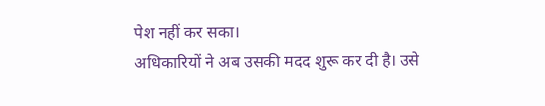पेश नहीं कर सका।
अधिकारियों ने अब उसकी मदद शुरू कर दी है। उसे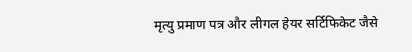मृत्यु प्रमाण पत्र और लीगल हेयर सर्टिफिकेट जैसे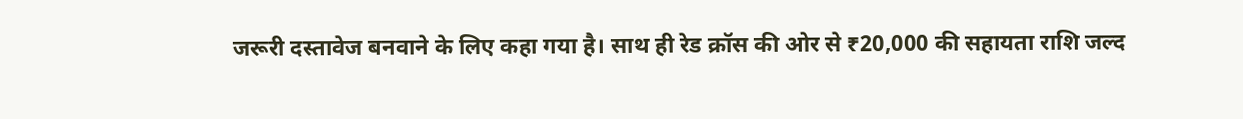जरूरी दस्तावेज बनवाने के लिए कहा गया है। साथ ही रेड क्रॉस की ओर से ₹20,000 की सहायता राशि जल्द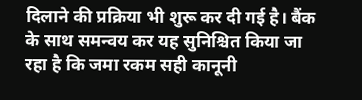दिलाने की प्रक्रिया भी शुरू कर दी गई है। बैंक के साथ समन्वय कर यह सुनिश्चित किया जा रहा है कि जमा रकम सही कानूनी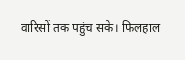वारिसों तक पहुंच सके। फिलहाल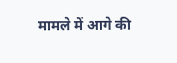मामले में आगे की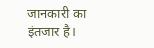जानकारी का इंतजार है।